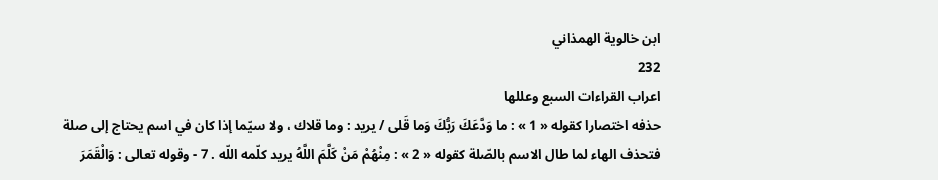ابن خالوية الهمذاني
232
اعراب القراءات السبع وعللها
حذفه اختصارا كقوله « 1 » : ما وَدَّعَكَ رَبُّكَ وَما قَلى / يريد : وما قلاك ، ولا سيّما إذا كان في اسم يحتاج إلى صلة فتحذف الهاء لما طال الاسم بالصّلة كقوله « 2 » : مِنْهُمْ مَنْ كَلَّمَ اللَّهُ يريد كلّمه اللّه . 7 - وقوله تعالى : وَالْقَمَرَ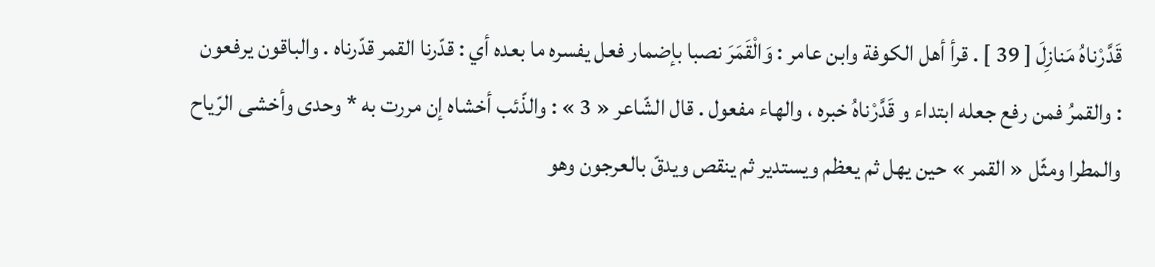قَدَّرْناهُ مَنازِلَ [ 39 ] . قرأ أهل الكوفة وابن عامر : وَالْقَمَرَ نصبا بإضمار فعل يفسره ما بعده أي : قدّرنا القمر قدّرناه . والباقون يرفعون : والقمرُ فمن رفع جعله ابتداء و قَدَّرْناهُ خبره ، والهاء مفعول . قال الشّاعر « 3 » : والذّئب أخشاه إن مررت به * وحدى وأخشى الرّياح والمطرا ومثّل « القمر » حين يهل ثم يعظم ويستدير ثم ينقص ويدقّ بالعرجون وهو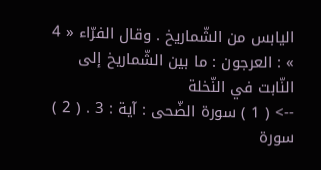اليابس من الشّماريخ . وقال الفرّاء « 4 » : العرجون : ما بين الشّماريخ إلى النّابت في النّخلة
--> ( 1 ) سورة الضّحى : آية : 3 . ( 2 ) سورة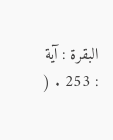البقرة : آية : 253 . (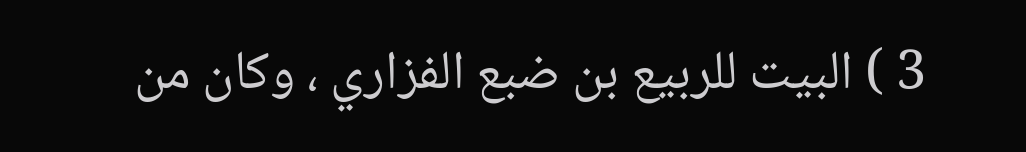3 ) البيت للربيع بن ضبع الفزاري ، وكان من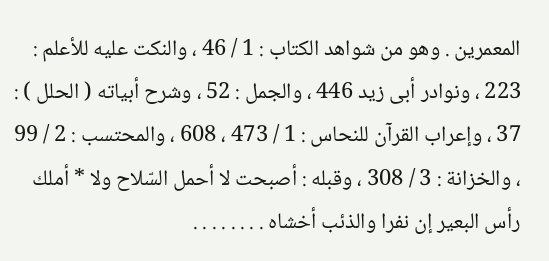المعمرين . وهو من شواهد الكتاب : 1 / 46 ، والنكت عليه للأعلم : 223 ، ونوادر أبى زيد 446 ، والجمل : 52 ، وشرح أبياته ( الحلل ) : 37 ، وإعراب القرآن للنحاس : 1 / 473 ، 608 ، والمحتسب : 2 / 99 ، والخزانة : 3 / 308 ، وقبله : أصبحت لا أحمل السّلاح ولا * أملك رأس البعير إن نفرا والذئب أخشاه . . . . . . . .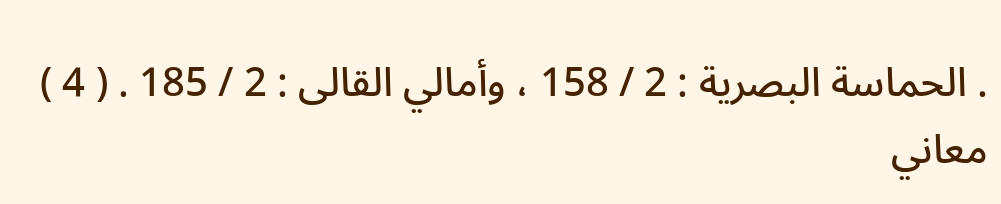. الحماسة البصرية : 2 / 158 ، وأمالي القالى : 2 / 185 . ( 4 ) معاني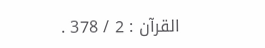القرآن : 2 / 378 .